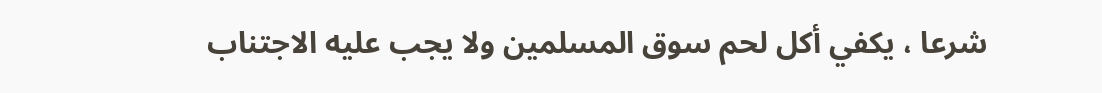شرعا ، يكفي أكل لحم سوق المسلمين ولا يجب عليه الاجتناب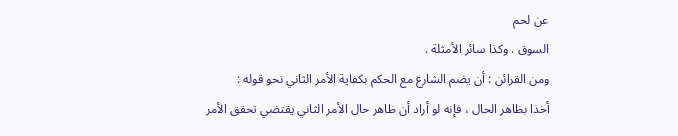عن لحم
السوق . وكذا سائر الأمثلة .
ومن القرائن : أن يضم الشارع مع الحكم بكفاية الأمر الثاني نحو قوله :
أخذا بظاهر الحال ، فإنه لو أراد أن ظاهر حال الأمر الثاني يقتضي تحقق الأمر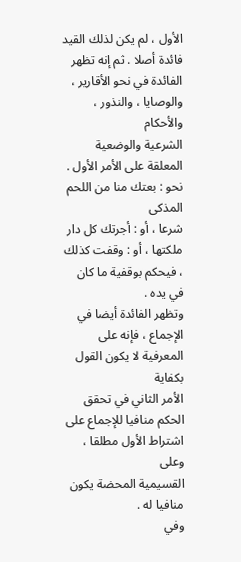الأول ، لم يكن لذلك القيد فائدة أصلا . ثم إنه تظهر الفائدة في نحو الأقارير ، والوصايا ، والنذور ، والأحكام
الشرعية والوضعية المعلقة على الأمر الأول . نحو : بعتك منا من اللحم المذكى
شرعا ، أو : أجرتك كل دار ملكتها ، أو : وقفت كذلك ، فيحكم بوقفية ما كان
في يده .
وتظهر الفائدة أيضا في الإجماع ، فإنه على المعرفية لا يكون القول بكفاية
الأمر الثاني في تحقق الحكم منافيا للإجماع على اشتراط الأول مطلقا ، وعلى
القسيمية المحضة يكون منافيا له .
وفي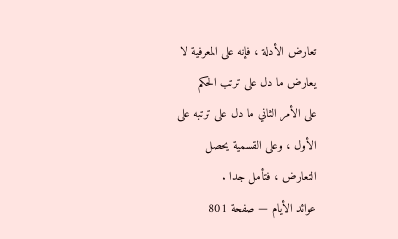تعارض الأدلة ، فإنه على المعرفية لا يعارض ما دل على ترتب الحكم
على الأمر الثاني ما دل على ترتبه على الأول ، وعلى القسمية يحصل
التعارض ، فتأمل جدا .
عوائد الأيام — صفحة 801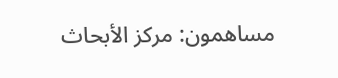مساهمون: مركز الأبحاث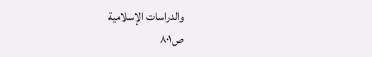والدراسات الإسلامية
ص٨٠١